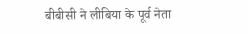बीबीसी ने लीबिया के पूर्व नेता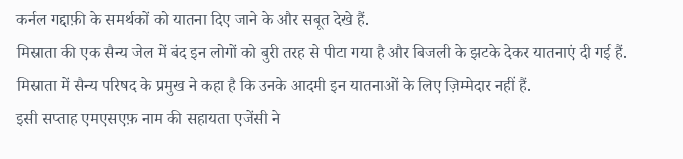कर्नल गद्दाफ़ी के समर्थकों को यातना दिए जाने के और सबूत देखे हैं.
मिस्राता की एक सैन्य जेल में बंद इन लोगों को बुरी तरह से पीटा गया है और बिजली के झटके देकर यातनाएं दी गई हैं.
मिस्राता में सैन्य परिषद के प्रमुख ने कहा है कि उनके आदमी इन यातनाओं के लिए ज़िम्मेदार नहीं हैं.
इसी सप्ताह एमएसएफ़ नाम की सहायता एजेंसी ने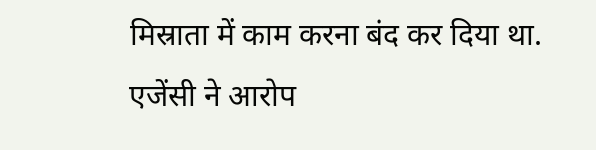मिस्राता में काम करना बंद कर दिया था. एजेंसी ने आरोप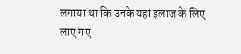लगाया था कि उनके यहां इलाज के लिए लाए गए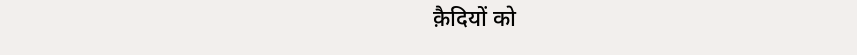क़ैदियों को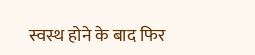स्वस्थ होने के बाद फिर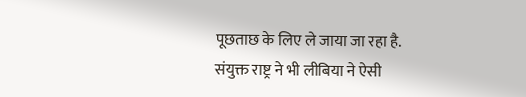पूछताछ के लिए ले जाया जा रहा है.
संयुक्त राष्ट्र ने भी लीबिया ने ऐसी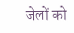जेलों को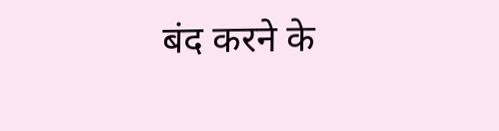बंद करने के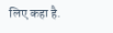लिए कहा है.